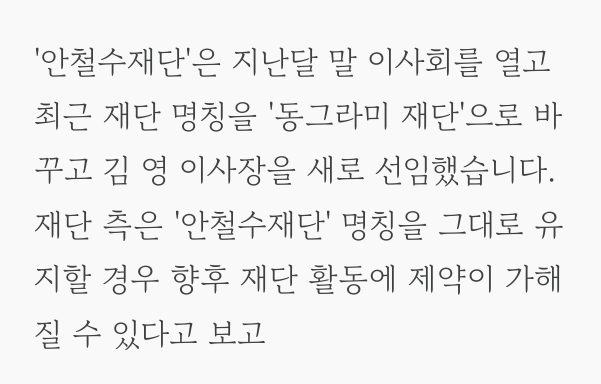'안철수재단'은 지난달 말 이사회를 열고 최근 재단 명칭을 '동그라미 재단'으로 바꾸고 김 영 이사장을 새로 선임했습니다.
재단 측은 '안철수재단' 명칭을 그대로 유지할 경우 향후 재단 활동에 제약이 가해질 수 있다고 보고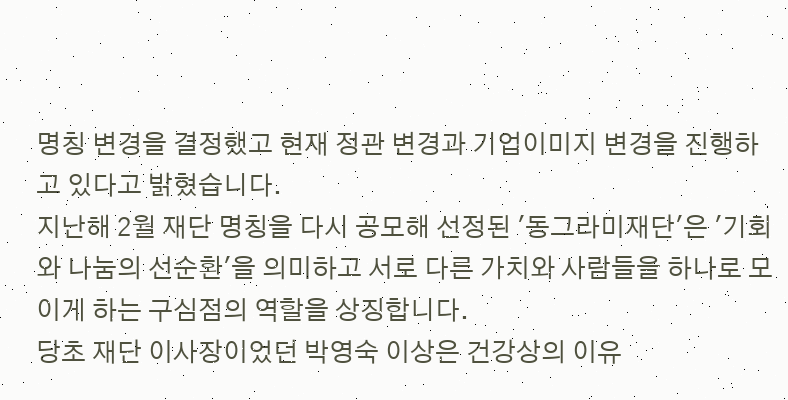명칭 변경을 결정했고 현재 정관 변경과 기업이미지 변경을 진행하고 있다고 밝혔습니다.
지난해 2월 재단 명칭을 다시 공모해 선정된 '동그라미재단'은 '기회와 나눔의 선순환'을 의미하고 서로 다른 가치와 사람들을 하나로 모이게 하는 구심점의 역할을 상징합니다.
당초 재단 이사장이었던 박영숙 이상은 건강상의 이유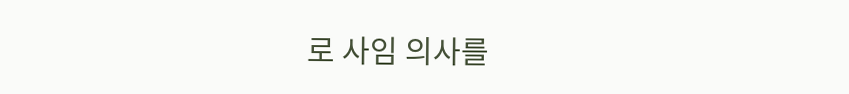로 사임 의사를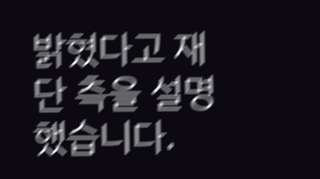밝혔다고 재단 측을 설명했습니다.